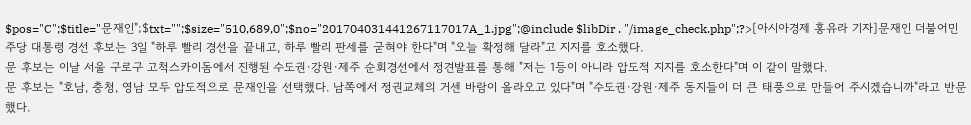$pos="C";$title="문재인";$txt="";$size="510,689,0";$no="201704031441267117017A_1.jpg";@include $libDir . "/image_check.php";?>[아시아경제 홍유라 기자]문재인 더불어민주당 대통령 경선 후보는 3일 "하루 빨리 경선을 끝내고, 하루 빨리 판세를 굳혀야 한다"며 "오늘 확정해 달라"고 지지를 호소했다.
문 후보는 이날 서울 구로구 고척스카이돔에서 진행된 수도권·강원·제주 순회경선에서 정견발표를 통해 "저는 1등이 아니라 압도적 지지를 호소한다"며 이 같이 말했다.
문 후보는 "호남, 충청, 영남 모두 압도적으로 문재인을 선택했다. 남쪽에서 정권교체의 거센 바람이 올라오고 있다"며 "수도권·강원·제주 동지들이 더 큰 태풍으로 만들어 주시겠습니까"라고 반문했다.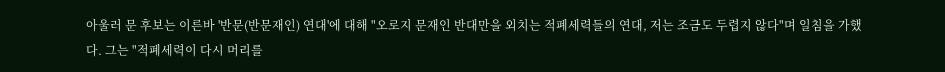아울러 문 후보는 이른바 '반문(반문재인) 연대'에 대해 "오로지 문재인 반대만을 외치는 적폐세력들의 연대, 저는 조금도 두렵지 않다"며 일침을 가했다. 그는 "적폐세력이 다시 머리를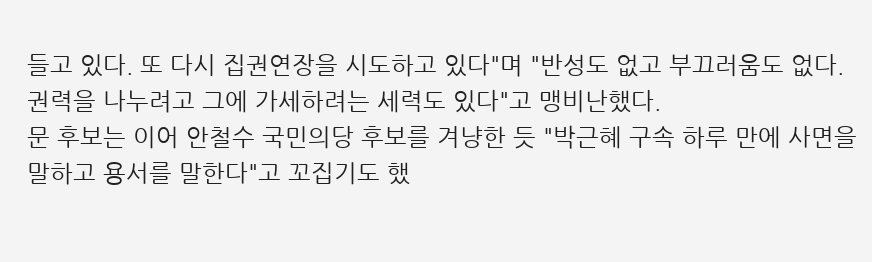들고 있다. 또 다시 집권연장을 시도하고 있다"며 "반성도 없고 부끄러움도 없다. 권력을 나누려고 그에 가세하려는 세력도 있다"고 맹비난했다.
문 후보는 이어 안철수 국민의당 후보를 겨냥한 듯 "박근혜 구속 하루 만에 사면을 말하고 용서를 말한다"고 꼬집기도 했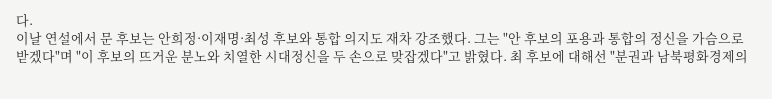다.
이날 연설에서 문 후보는 안희정·이재명·최성 후보와 통합 의지도 재차 강조했다. 그는 "안 후보의 포용과 통합의 정신을 가슴으로 받겠다"며 "이 후보의 뜨거운 분노와 치열한 시대정신을 두 손으로 맞잡겠다"고 밝혔다. 최 후보에 대해선 "분권과 남북평화경제의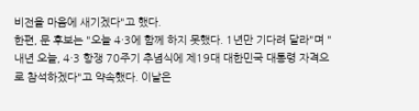비전을 마음에 새기겠다"고 했다.
한편, 문 후보는 "오늘 4·3에 함께 하지 못했다. 1년만 기다려 달라"며 "내년 오늘, 4·3 항쟁 70주기 추념식에 제19대 대한민국 대통령 자격으로 참석하겠다"고 약속했다. 이날은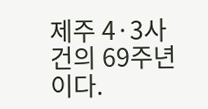제주 4·3사건의 69주년이다.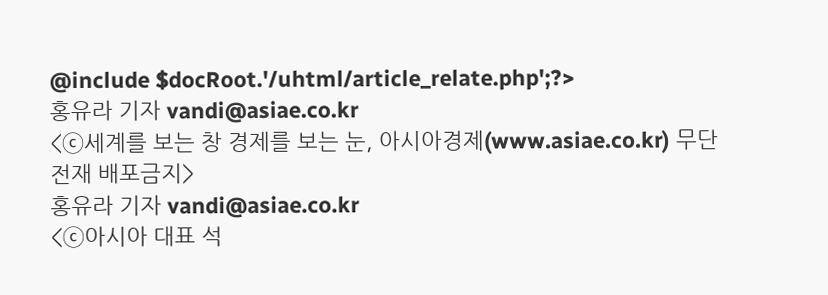@include $docRoot.'/uhtml/article_relate.php';?>
홍유라 기자 vandi@asiae.co.kr
<ⓒ세계를 보는 창 경제를 보는 눈, 아시아경제(www.asiae.co.kr) 무단전재 배포금지>
홍유라 기자 vandi@asiae.co.kr
<ⓒ아시아 대표 석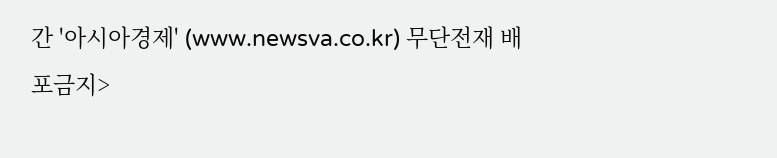간 '아시아경제' (www.newsva.co.kr) 무단전재 배포금지>